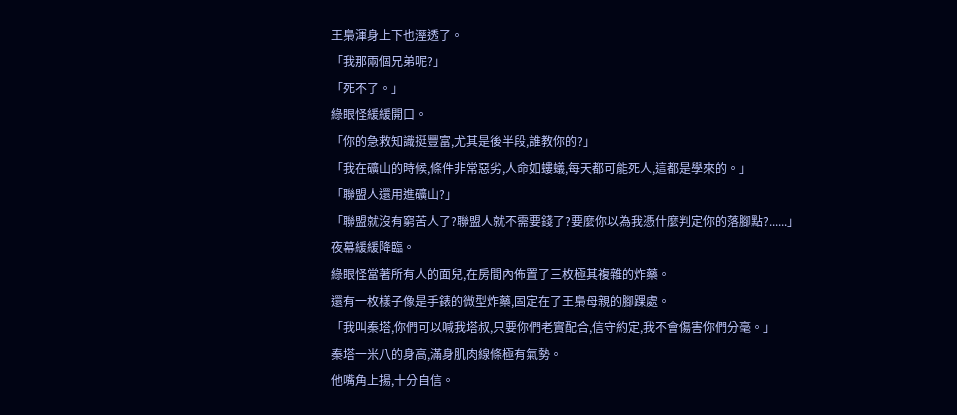王梟渾身上下也溼透了。
「我那兩個兄弟呢?」
「死不了。」
綠眼怪緩緩開口。
「你的急救知識挺豐富,尤其是後半段,誰教你的?」
「我在礦山的時候,條件非常惡劣,人命如螻蟻,每天都可能死人,這都是學來的。」
「聯盟人還用進礦山?」
「聯盟就沒有窮苦人了?聯盟人就不需要錢了?要麼你以為我憑什麼判定你的落腳點?......」
夜幕緩緩降臨。
綠眼怪當著所有人的面兒,在房間內佈置了三枚極其複雜的炸藥。
還有一枚樣子像是手錶的微型炸藥,固定在了王梟母親的腳踝處。
「我叫秦塔,你們可以喊我塔叔,只要你們老實配合,信守約定,我不會傷害你們分毫。」
秦塔一米八的身高,滿身肌肉線條極有氣勢。
他嘴角上揚,十分自信。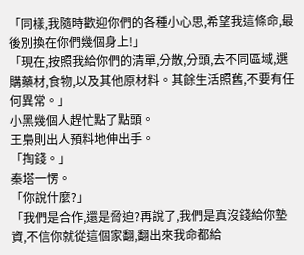「同樣,我隨時歡迎你們的各種小心思,希望我這條命,最後別換在你們幾個身上!」
「現在,按照我給你們的清單,分散,分頭,去不同區域,選購藥材,食物,以及其他原材料。其餘生活照舊,不要有任何異常。」
小黑幾個人趕忙點了點頭。
王梟則出人預料地伸出手。
「掏錢。」
秦塔一愣。
「你說什麼?」
「我們是合作,還是脅迫?再說了,我們是真沒錢給你墊資,不信你就從這個家翻,翻出來我命都給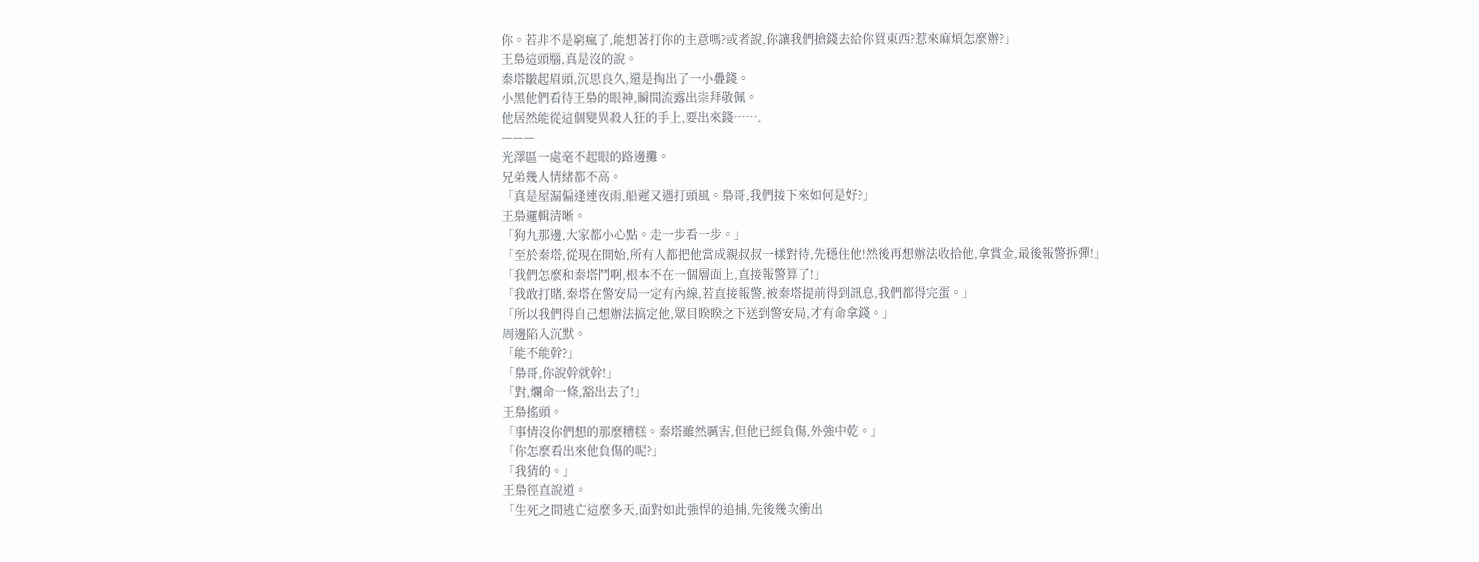你。若非不是窮瘋了,能想著打你的主意嗎?或者說,你讓我們搶錢去給你買東西?惹來麻煩怎麼辦?」
王梟這頭腦,真是沒的說。
秦塔皺起眉頭,沉思良久,還是掏出了一小疊錢。
小黑他們看待王梟的眼神,瞬間流露出崇拜敬佩。
他居然能從這個變異殺人狂的手上,要出來錢…….
———
光澤區一處毫不起眼的路邊攤。
兄弟幾人情緒都不高。
「真是屋漏偏逢連夜雨,船遲又遇打頭風。梟哥,我們接下來如何是好?」
王梟邏輯清晰。
「狗九那邊,大家都小心點。走一步看一步。」
「至於秦塔,從現在開始,所有人都把他當成親叔叔一樣對待,先穩住他!然後再想辦法收拾他,拿賞金,最後報警拆彈!」
「我們怎麼和秦塔鬥啊,根本不在一個層面上,直接報警算了!」
「我敢打賭,秦塔在警安局一定有內線,若直接報警,被秦塔提前得到訊息,我們都得完蛋。」
「所以我們得自己想辦法搞定他,眾目睽睽之下送到警安局,才有命拿錢。」
周邊陷入沉默。
「能不能幹?」
「梟哥,你說幹就幹!」
「對,爛命一條,豁出去了!」
王梟搖頭。
「事情沒你們想的那麼糟糕。秦塔雖然厲害,但他已經負傷,外強中乾。」
「你怎麼看出來他負傷的呢?」
「我猜的。」
王梟徑直說道。
「生死之間逃亡這麼多天,面對如此強悍的追捕,先後幾次衝出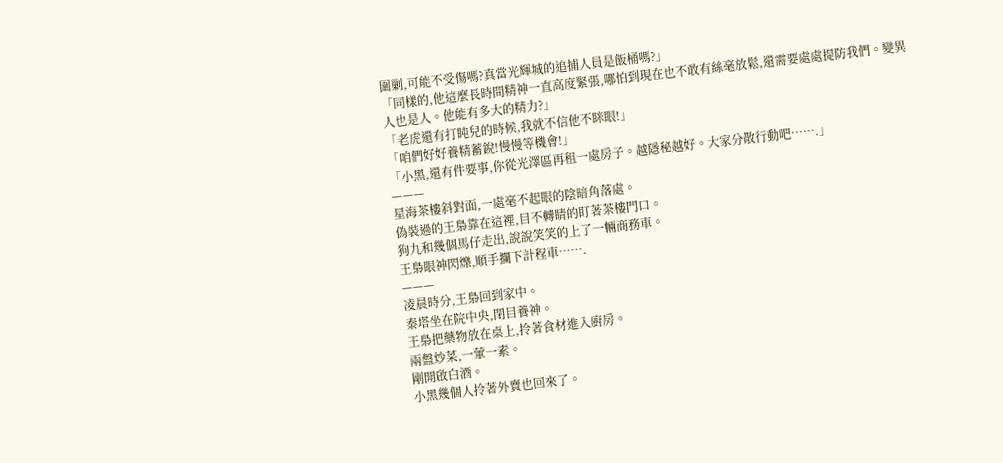圍剿,可能不受傷嗎?真當光輝城的追捕人員是飯桶嗎?」
「同樣的,他這麼長時間精神一直高度緊張,哪怕到現在也不敢有絲毫放鬆,還需要處處提防我們。變異人也是人。他能有多大的精力?」
「老虎還有打盹兒的時候,我就不信他不眯眼!」
「咱們好好養精蓄銳!慢慢等機會!」
「小黑,還有件要事,你從光澤區再租一處房子。越隱秘越好。大家分散行動吧…….」
———
星海茶樓斜對面,一處毫不起眼的陰暗角落處。
偽裝過的王梟靠在這裡,目不轉睛的盯著茶樓門口。
狗九和幾個馬仔走出,說說笑笑的上了一輛商務車。
王梟眼神閃爍,順手攔下計程車…….
———
凌晨時分,王梟回到家中。
秦塔坐在院中央,閉目養神。
王梟把藥物放在桌上,拎著食材進入廚房。
兩盤炒菜,一葷一素。
剛開啟白酒。
小黑幾個人拎著外賣也回來了。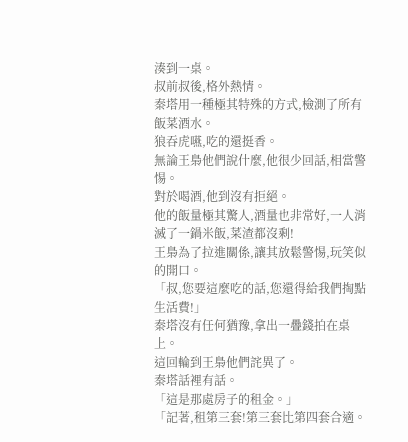湊到一桌。
叔前叔後,格外熱情。
秦塔用一種極其特殊的方式,檢測了所有飯菜酒水。
狼吞虎嚥,吃的還挺香。
無論王梟他們說什麼,他很少回話,相當警惕。
對於喝酒,他到沒有拒絕。
他的飯量極其驚人,酒量也非常好,一人消滅了一鍋米飯,菜渣都沒剩!
王梟為了拉進關係,讓其放鬆警惕,玩笑似的開口。
「叔,您要這麼吃的話,您還得給我們掏點生活費!」
秦塔沒有任何猶豫,拿出一疊錢拍在桌上。
這回輪到王梟他們詫異了。
秦塔話裡有話。
「這是那處房子的租金。」
「記著,租第三套!第三套比第四套合適。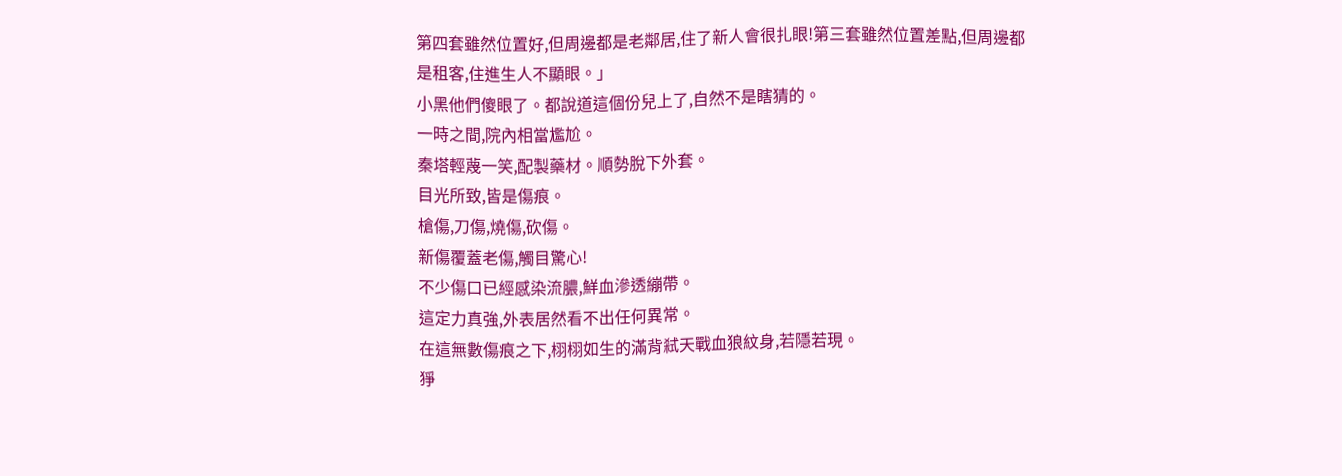第四套雖然位置好,但周邊都是老鄰居,住了新人會很扎眼!第三套雖然位置差點,但周邊都是租客,住進生人不顯眼。」
小黑他們傻眼了。都說道這個份兒上了,自然不是瞎猜的。
一時之間,院內相當尷尬。
秦塔輕蔑一笑,配製藥材。順勢脫下外套。
目光所致,皆是傷痕。
槍傷,刀傷,燒傷,砍傷。
新傷覆蓋老傷,觸目驚心!
不少傷口已經感染流膿,鮮血滲透繃帶。
這定力真強,外表居然看不出任何異常。
在這無數傷痕之下,栩栩如生的滿背弒天戰血狼紋身,若隱若現。
猙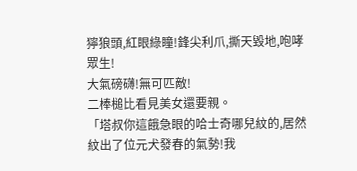獰狼頭,紅眼綠瞳!鋒尖利爪,撕天毀地,咆哮眾生!
大氣磅礴!無可匹敵!
二棒槌比看見美女還要親。
「塔叔你這餓急眼的哈士奇哪兒紋的,居然紋出了位元犬發春的氣勢!我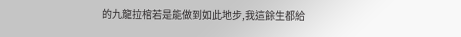的九龍拉棺若是能做到如此地步,我這餘生都給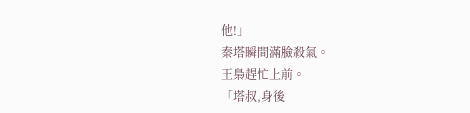他!」
秦塔瞬間滿臉殺氣。
王梟趕忙上前。
「塔叔,身後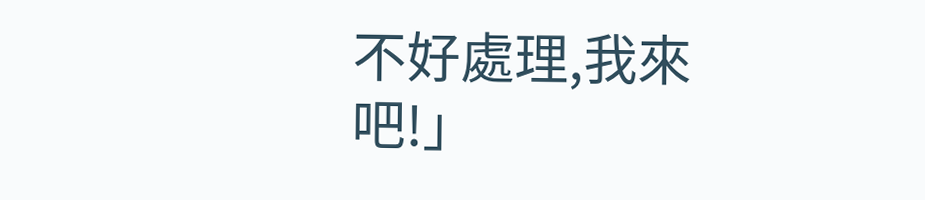不好處理,我來吧!」